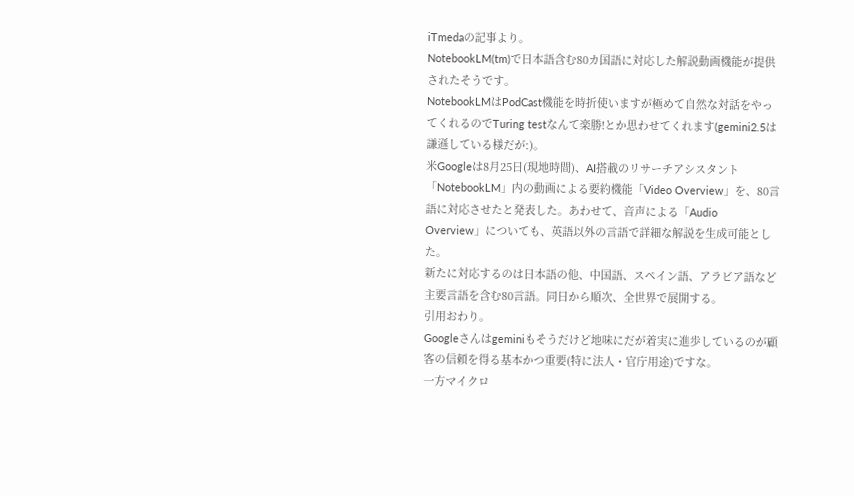iTmedaの記事より。
NotebookLM(tm)で日本語含む80カ国語に対応した解説動画機能が提供されたそうです。
NotebookLMはPodCast機能を時折使いますが極めて自然な対話をやってくれるのでTuring testなんて楽勝!とか思わせてくれます(gemini2.5は謙遜している様だが:)。
米Googleは8月25日(現地時間)、AI搭載のリサーチアシスタント「NotebookLM」内の動画による要約機能「Video Overview」を、80言語に対応させたと発表した。あわせて、音声による「Audio Overview」についても、英語以外の言語で詳細な解説を生成可能とした。
新たに対応するのは日本語の他、中国語、スペイン語、アラビア語など主要言語を含む80言語。同日から順次、全世界で展開する。
引用おわり。
Googleさんはgeminiもそうだけど地味にだが着実に進歩しているのが顧客の信頼を得る基本かつ重要(特に法人・官庁用途)ですな。
一方マイクロ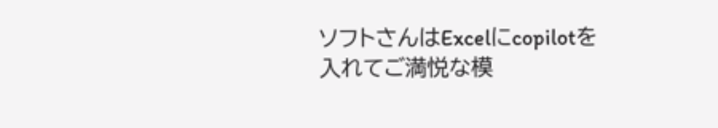ソフトさんはExcelにcopilotを入れてご満悦な模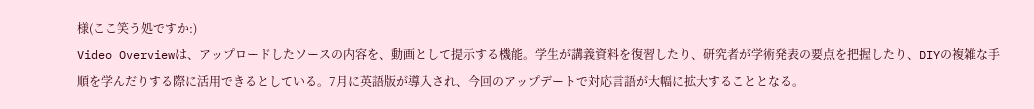様(ここ笑う処ですか:)
Video Overviewは、アップロードしたソースの内容を、動画として提示する機能。学生が講義資料を復習したり、研究者が学術発表の要点を把握したり、DIYの複雑な手順を学んだりする際に活用できるとしている。7月に英語版が導入され、今回のアップデートで対応言語が大幅に拡大することとなる。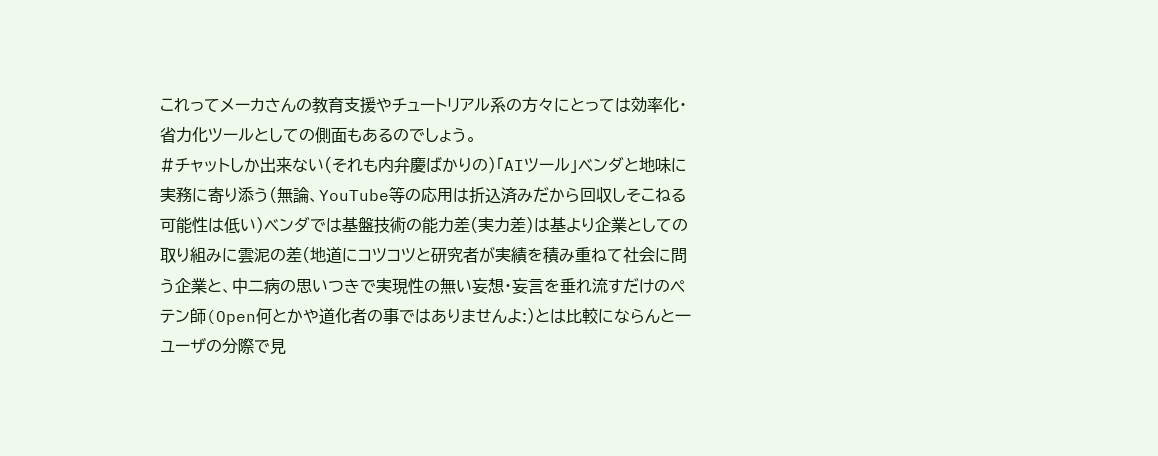これってメーカさんの教育支援やチュートリアル系の方々にとっては効率化・省力化ツールとしての側面もあるのでしょう。
#チャットしか出来ない(それも内弁慶ばかりの)「AIツール」ベンダと地味に実務に寄り添う(無論、YouTube等の応用は折込済みだから回収しそこねる可能性は低い)ベンダでは基盤技術の能力差(実力差)は基より企業としての取り組みに雲泥の差(地道にコツコツと研究者が実績を積み重ねて社会に問う企業と、中二病の思いつきで実現性の無い妄想・妄言を垂れ流すだけのペテン師(Open何とかや道化者の事ではありませんよ:)とは比較にならんと一ユーザの分際で見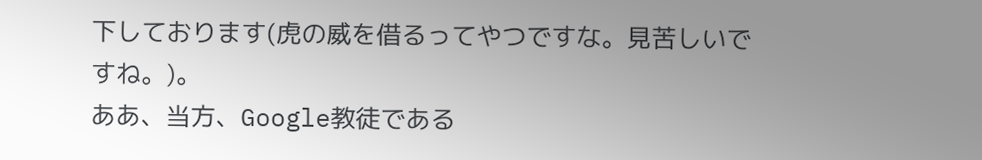下しております(虎の威を借るってやつですな。見苦しいですね。)。
ああ、当方、Google教徒である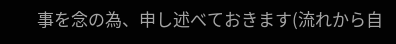事を念の為、申し述べておきます(流れから自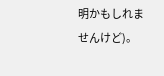明かもしれませんけど)。